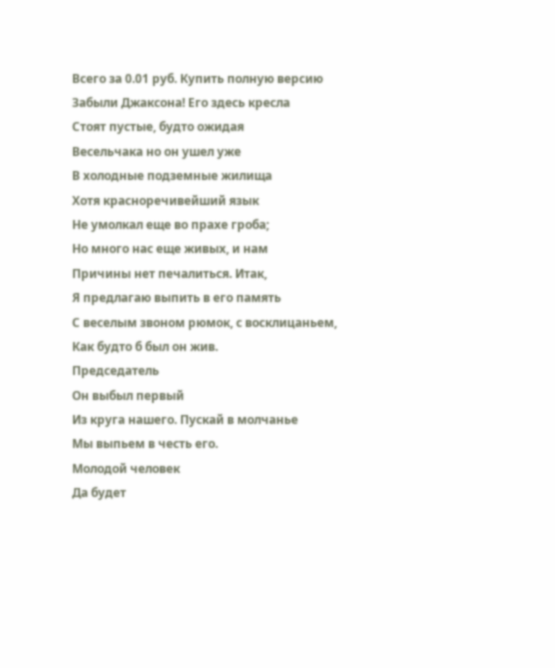Всего за 0.01 руб. Купить полную версию
Забыли Джаксона! Его здесь кресла
Стоят пустые, будто ожидая
Весельчака но он ушел уже
В холодные подземные жилища
Хотя красноречивейший язык
Не умолкал еще во прахе гроба;
Но много нас еще живых, и нам
Причины нет печалиться. Итак,
Я предлагаю выпить в его память
С веселым звоном рюмок, с восклицаньем,
Как будто б был он жив.
Председатель
Он выбыл первый
Из круга нашего. Пускай в молчанье
Мы выпьем в честь его.
Молодой человек
Да будет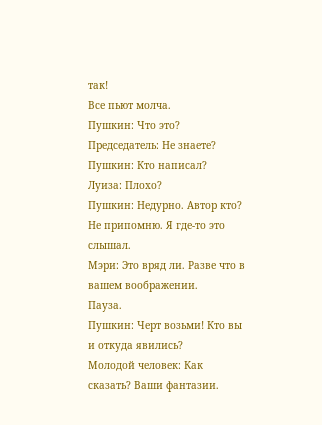так!
Все пьют молча.
Пушкин: Что это?
Председатель: Не знаете?
Пушкин: Кто написал?
Луиза: Плохо?
Пушкин: Недурно. Автор кто? Не припомню. Я где-то это слышал.
Мэри: Это вряд ли. Разве что в вашем воображении.
Пауза.
Пушкин: Черт возьми! Кто вы и откуда явились?
Молодой человек: Как сказать? Ваши фантазии.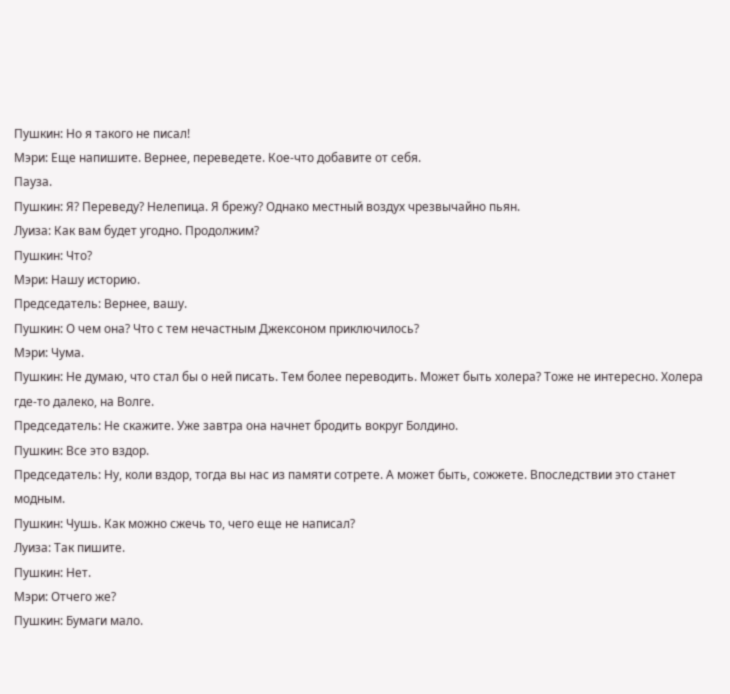Пушкин: Но я такого не писал!
Мэри: Еще напишите. Вернее, переведете. Кое-что добавите от себя.
Пауза.
Пушкин: Я? Переведу? Нелепица. Я брежу? Однако местный воздух чрезвычайно пьян.
Луиза: Как вам будет угодно. Продолжим?
Пушкин: Что?
Мэри: Нашу историю.
Председатель: Вернее, вашу.
Пушкин: О чем она? Что с тем нечастным Джексоном приключилось?
Мэри: Чума.
Пушкин: Не думаю, что стал бы о ней писать. Тем более переводить. Может быть холера? Тоже не интересно. Холера где-то далеко, на Волге.
Председатель: Не скажите. Уже завтра она начнет бродить вокруг Болдино.
Пушкин: Все это вздор.
Председатель: Ну, коли вздор, тогда вы нас из памяти сотрете. А может быть, сожжете. Впоследствии это станет модным.
Пушкин: Чушь. Как можно сжечь то, чего еще не написал?
Луиза: Так пишите.
Пушкин: Нет.
Мэри: Отчего же?
Пушкин: Бумаги мало.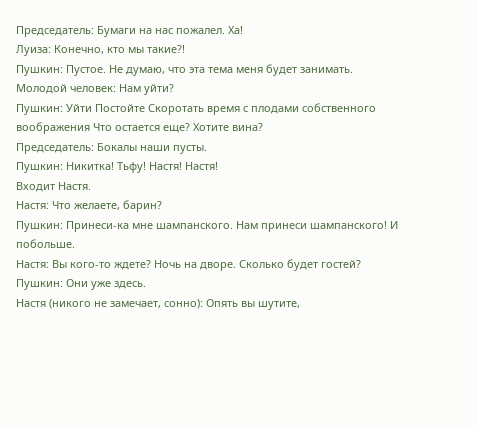Председатель: Бумаги на нас пожалел. Ха!
Луиза: Конечно, кто мы такие?!
Пушкин: Пустое. Не думаю, что эта тема меня будет занимать.
Молодой человек: Нам уйти?
Пушкин: Уйти Постойте Скоротать время с плодами собственного воображения Что остается еще? Хотите вина?
Председатель: Бокалы наши пусты.
Пушкин: Никитка! Тьфу! Настя! Настя!
Входит Настя.
Настя: Что желаете, барин?
Пушкин: Принеси-ка мне шампанского. Нам принеси шампанского! И побольше.
Настя: Вы кого-то ждете? Ночь на дворе. Сколько будет гостей?
Пушкин: Они уже здесь.
Настя (никого не замечает, сонно): Опять вы шутите,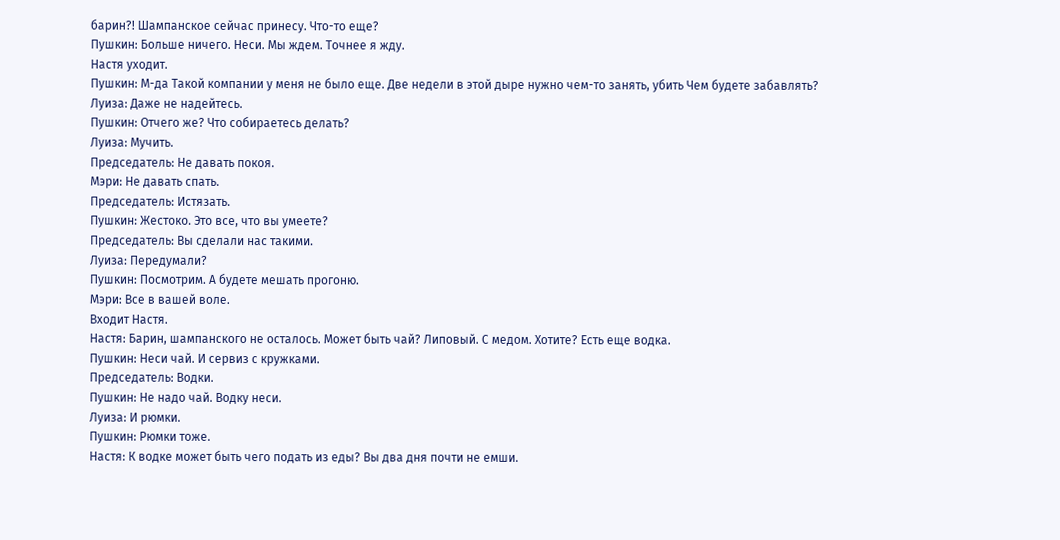барин?! Шампанское сейчас принесу. Что-то еще?
Пушкин: Больше ничего. Неси. Мы ждем. Точнее я жду.
Настя уходит.
Пушкин: М-да Такой компании у меня не было еще. Две недели в этой дыре нужно чем-то занять, убить Чем будете забавлять?
Луиза: Даже не надейтесь.
Пушкин: Отчего же? Что собираетесь делать?
Луиза: Мучить.
Председатель: Не давать покоя.
Мэри: Не давать спать.
Председатель: Истязать.
Пушкин: Жестоко. Это все, что вы умеете?
Председатель: Вы сделали нас такими.
Луиза: Передумали?
Пушкин: Посмотрим. А будете мешать прогоню.
Мэри: Все в вашей воле.
Входит Настя.
Настя: Барин, шампанского не осталось. Может быть чай? Липовый. С медом. Хотите? Есть еще водка.
Пушкин: Неси чай. И сервиз с кружками.
Председатель: Водки.
Пушкин: Не надо чай. Водку неси.
Луиза: И рюмки.
Пушкин: Рюмки тоже.
Настя: К водке может быть чего подать из еды? Вы два дня почти не емши.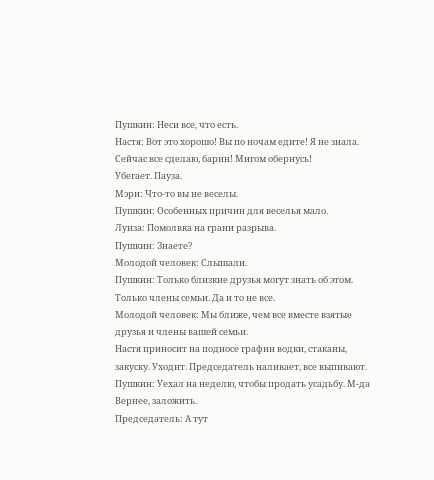Пушкин: Неси все, что есть.
Настя: Вот это хорошо! Вы по ночам едите! Я не знала. Сейчас все сделаю, барин! Мигом обернусь!
Убегает. Пауза.
Мэри: Что-то вы не веселы.
Пушкин: Особенных причин для веселья мало.
Луиза: Помолвка на грани разрыва.
Пушкин: Знаете?
Молодой человек: Слышали.
Пушкин: Только близкие друзья могут знать об этом. Только члены семьи. Да и то не все.
Молодой человек: Мы ближе, чем все вместе взятые друзья и члены вашей семьи.
Настя приносит на подносе графин водки, стаканы, закуску. Уходит. Председатель наливает, все выпивают.
Пушкин: Уехал на неделю, чтобы продать усадьбу. М-да Вернее, заложить.
Председатель: А тут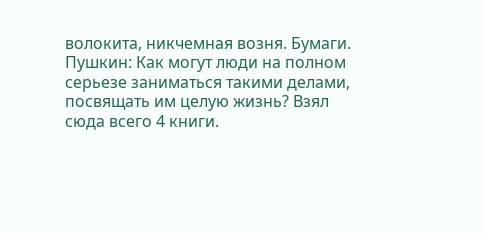волокита, никчемная возня. Бумаги.
Пушкин: Как могут люди на полном серьезе заниматься такими делами, посвящать им целую жизнь? Взял сюда всего 4 книги.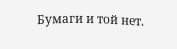Бумаги и той нет.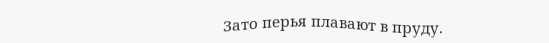Зато перья плавают в пруду.